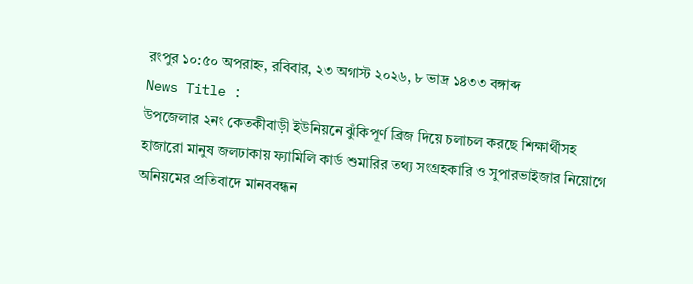রংপুর ১০:৫০ অপরাহ্ন, রবিবার, ২৩ অগাস্ট ২০২৬, ৮ ভাদ্র ১৪৩৩ বঙ্গাব্দ
News Title :
উপজেলার ২নং কেতকীবাড়ী ইউনিয়নে ঝুঁকিপূর্ণ ব্রিজ দিয়ে চলাচল করছে শিক্ষার্থীসহ হাজারো মানুষ জলঢাকায় ফ‍্যামিলি কার্ড শুমারির তথ্য সংগ্রহকারি ও সুপারভাইজার নিয়োগে অনিয়মের প্রতিবাদে মানববন্ধন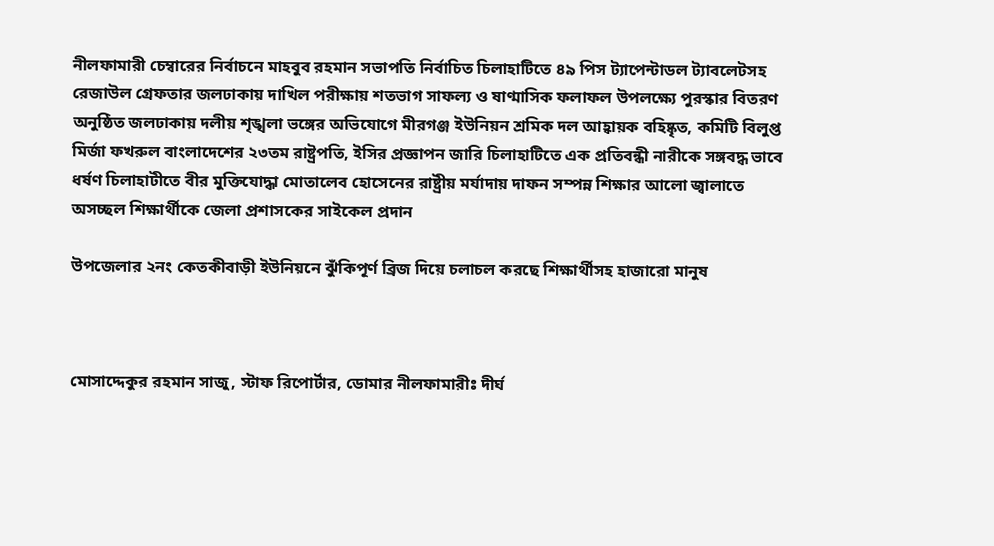নীলফামারী চেম্বারের নির্বাচনে মাহবুব রহমান সভাপতি নির্বাচিত চিলাহাটিতে ৪৯ পিস ট্যাপেন্টাডল ট্যাবলেটসহ রেজাউল গ্রেফতার জলঢাকায় দাখিল পরীক্ষায় শতভাগ সাফল্য ও ষাণ্মাসিক ফলাফল উপলক্ষ্যে পুরস্কার বিতরণ অনুষ্ঠিত জলঢাকায় দলীয় শৃঙ্খলা ভঙ্গের অভিযোগে মীরগঞ্জ ইউনিয়ন শ্রমিক দল আহ্বায়ক বহিষ্কৃত, কমিটি বিলুপ্ত মির্জা ফখরুল বাংলাদেশের ২৩তম রাষ্ট্রপতি, ইসির প্রজ্ঞাপন জারি চিলাহাটিতে এক প্রতিবন্ধী নারীকে সঙ্গবদ্ধ ভাবে ধর্ষণ চিলাহাটীতে বীর মুক্তিযোদ্ধা মোতালেব হোসেনের রাষ্ট্রীয় মর্যাদায় দাফন সম্পন্ন শিক্ষার আলো জ্বালাতে অসচ্ছল শিক্ষার্থীকে জেলা প্রশাসকের সাইকেল প্রদান

উপজেলার ২নং কেতকীবাড়ী ইউনিয়নে ঝুঁকিপূর্ণ ব্রিজ দিয়ে চলাচল করছে শিক্ষার্থীসহ হাজারো মানুষ



মোসাদ্দেকুর রহমান সাজু, স্টাফ রিপোর্টার, ডোমার নীলফামারীঃ দীর্ঘ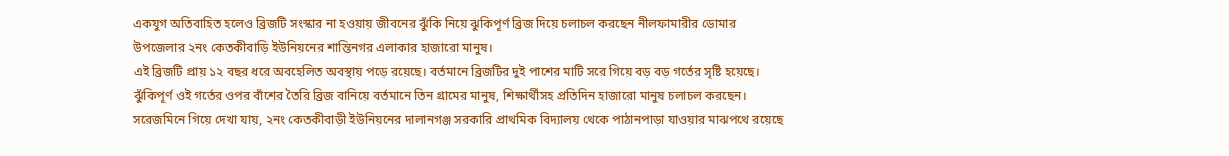একযুগ অতিবাহিত হলেও ব্রিজটি সংস্কার না হওয়ায় জীবনের ঝুঁকি নিয়ে ঝুকিপূর্ণ ব্রিজ দিয়ে চলাচল করছেন নীলফামারীর ডোমার উপজেলার ২নং কেতকীবাড়ি ইউনিয়নের শান্তিনগর এলাকার হাজারো মানুষ।
এই ব্রিজটি প্রায় ১২ বছর ধরে অবহেলিত অবস্থায় পড়ে রয়েছে। বর্তমানে ব্রিজটির দুই পাশের মাটি সরে গিয়ে বড় বড় গর্তের সৃষ্টি হয়েছে। ঝুঁকিপূর্ণ ওই গর্তের ওপর বাঁশের তৈরি ব্রিজ বানিয়ে বর্তমানে তিন গ্রামের মানুষ, শিক্ষার্থীসহ প্রতিদিন হাজারো মানুষ চলাচল করছেন।
সরেজমিনে গিয়ে দেখা যায়, ২নং কেতকীবাড়ী ইউনিয়নের দালানগঞ্জ সরকারি প্রাথমিক বিদ্যালয় থেকে পাঠানপাড়া যাওয়ার মাঝপথে রয়েছে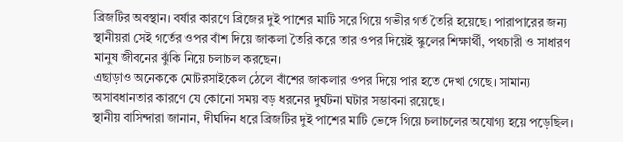ব্রিজটির অবস্থান। বর্ষার কারণে ব্রিজের দুই পাশের মাটি সরে গিয়ে গভীর গর্ত তৈরি হয়েছে। পারাপারের জন্য স্থানীয়রা সেই গর্তের ওপর বাঁশ দিয়ে জাকলা তৈরি করে তার ওপর দিয়েই স্কুলের শিক্ষার্থী, পথচারী ও সাধারণ মানুষ জীবনের ঝুঁকি নিয়ে চলাচল করছেন।
এছাড়াও অনেককে মোটরসাইকেল ঠেলে বাঁশের জাকলার ওপর দিয়ে পার হতে দেখা গেছে। সামান্য অসাবধানতার কারণে যে কোনো সময় বড় ধরনের দুর্ঘটনা ঘটার সম্ভাবনা রয়েছে।
স্থানীয় বাসিন্দারা জানান, দীর্ঘদিন ধরে ব্রিজটির দুই পাশের মাটি ভেঙ্গে গিয়ে চলাচলের অযোগ্য হয়ে পড়েছিল।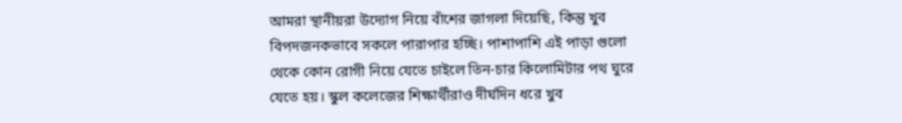আমরা স্থানীয়রা উদ্যোগ নিয়ে বাঁশের জাগলা দিয়েছি, কিন্তু খুব বিপদজনকভাবে সকলে পারাপার হচ্ছি। পাশাপাশি এই পাড়া গুলো থেকে কোন রোগী নিয়ে যেতে চাইলে তিন-চার কিলোমিটার পথ ঘুরে যেতে হয়। স্কুল কলেজের শিক্ষার্থীরাও দীর্ঘদিন ধরে খুব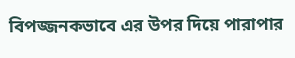বিপজ্জনকভাবে এর উপর দিয়ে পারাপার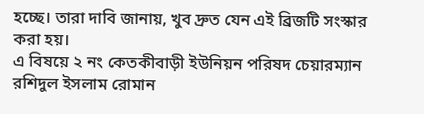হচ্ছে। তারা দাবি জানায়, খুব দ্রুত যেন এই ব্রিজটি সংস্কার করা হয়।
এ বিষয়ে ২ নং কেতকীবাড়ী ইউনিয়ন পরিষদ চেয়ারম্যান রশিদুল ইসলাম রোমান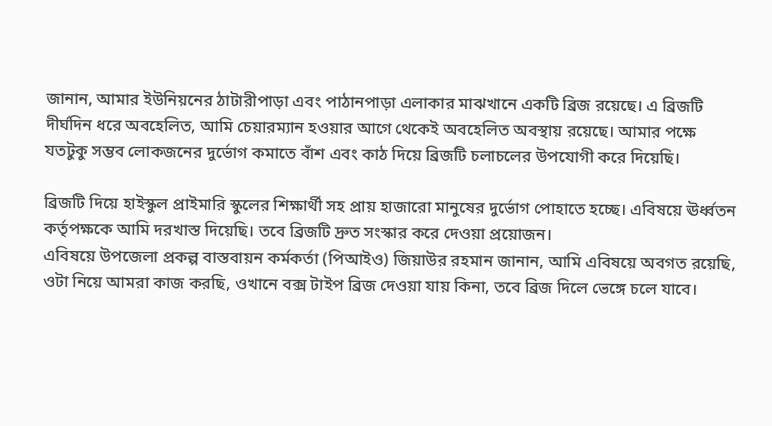জানান, আমার ইউনিয়নের ঠাটারীপাড়া এবং পাঠানপাড়া এলাকার মাঝখানে একটি ব্রিজ রয়েছে। এ ব্রিজটি দীর্ঘদিন ধরে অবহেলিত, আমি চেয়ারম্যান হওয়ার আগে থেকেই অবহেলিত অবস্থায় রয়েছে। আমার পক্ষে যতটুকু সম্ভব লোকজনের দুর্ভোগ কমাতে বাঁশ এবং কাঠ দিয়ে ব্রিজটি চলাচলের উপযোগী করে দিয়েছি।

ব্রিজটি দিয়ে হাইস্কুল প্রাইমারি স্কুলের শিক্ষার্থী সহ প্রায় হাজারো মানুষের দুর্ভোগ পোহাতে হচ্ছে। এবিষয়ে ঊর্ধ্বতন কর্তৃপক্ষকে আমি দরখাস্ত দিয়েছি। তবে ব্রিজটি দ্রুত সংস্কার করে দেওয়া প্রয়োজন।
এবিষয়ে উপজেলা প্রকল্প বাস্তবায়ন কর্মকর্তা (পিআইও) জিয়াউর রহমান জানান, আমি এবিষয়ে অবগত রয়েছি, ওটা নিয়ে আমরা কাজ করছি, ওখানে বক্স টাইপ ব্রিজ দেওয়া যায় কিনা, তবে ব্রিজ দিলে ভেঙ্গে চলে যাবে।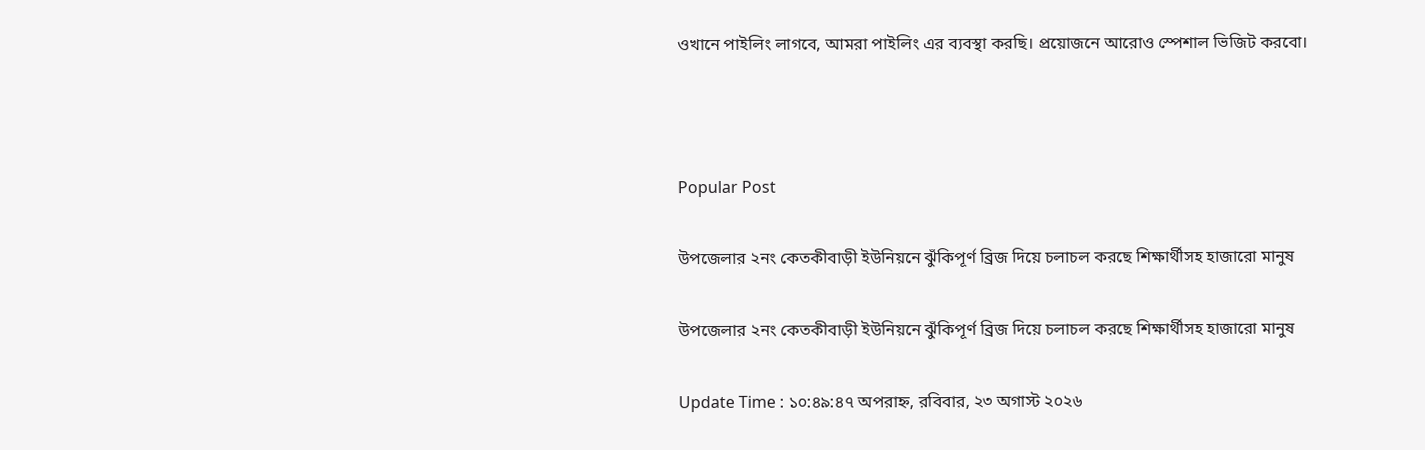ওখানে পাইলিং লাগবে, আমরা পাইলিং এর ব্যবস্থা করছি। প্রয়োজনে আরোও স্পেশাল ভিজিট করবো।



Popular Post

উপজেলার ২নং কেতকীবাড়ী ইউনিয়নে ঝুঁকিপূর্ণ ব্রিজ দিয়ে চলাচল করছে শিক্ষার্থীসহ হাজারো মানুষ

উপজেলার ২নং কেতকীবাড়ী ইউনিয়নে ঝুঁকিপূর্ণ ব্রিজ দিয়ে চলাচল করছে শিক্ষার্থীসহ হাজারো মানুষ

Update Time : ১০:৪৯:৪৭ অপরাহ্ন, রবিবার, ২৩ অগাস্ট ২০২৬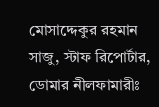মোসাদ্দেকুর রহমান সাজু, স্টাফ রিপোর্টার, ডোমার নীলফামারীঃ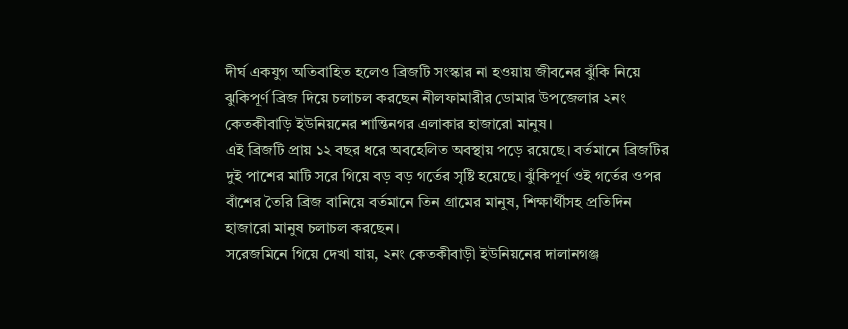দীর্ঘ একযুগ অতিবাহিত হলেও ব্রিজটি সংস্কার না হওয়ায় জীবনের ঝুঁকি নিয়ে ঝুকিপূর্ণ ব্রিজ দিয়ে চলাচল করছেন নীলফামারীর ডোমার উপজেলার ২নং কেতকীবাড়ি ইউনিয়নের শান্তিনগর এলাকার হাজারো মানুষ।
এই ব্রিজটি প্রায় ১২ বছর ধরে অবহেলিত অবস্থায় পড়ে রয়েছে। বর্তমানে ব্রিজটির দুই পাশের মাটি সরে গিয়ে বড় বড় গর্তের সৃষ্টি হয়েছে। ঝুঁকিপূর্ণ ওই গর্তের ওপর বাঁশের তৈরি ব্রিজ বানিয়ে বর্তমানে তিন গ্রামের মানুষ, শিক্ষার্থীসহ প্রতিদিন হাজারো মানুষ চলাচল করছেন।
সরেজমিনে গিয়ে দেখা যায়, ২নং কেতকীবাড়ী ইউনিয়নের দালানগঞ্জ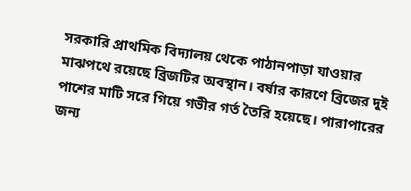সরকারি প্রাথমিক বিদ্যালয় থেকে পাঠানপাড়া যাওয়ার মাঝপথে রয়েছে ব্রিজটির অবস্থান। বর্ষার কারণে ব্রিজের দুই পাশের মাটি সরে গিয়ে গভীর গর্ত তৈরি হয়েছে। পারাপারের জন্য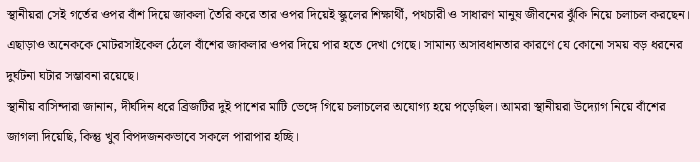স্থানীয়রা সেই গর্তের ওপর বাঁশ দিয়ে জাকলা তৈরি করে তার ওপর দিয়েই স্কুলের শিক্ষার্থী, পথচারী ও সাধারণ মানুষ জীবনের ঝুঁকি নিয়ে চলাচল করছেন।
এছাড়াও অনেককে মোটরসাইকেল ঠেলে বাঁশের জাকলার ওপর দিয়ে পার হতে দেখা গেছে। সামান্য অসাবধানতার কারণে যে কোনো সময় বড় ধরনের দুর্ঘটনা ঘটার সম্ভাবনা রয়েছে।
স্থানীয় বাসিন্দারা জানান, দীর্ঘদিন ধরে ব্রিজটির দুই পাশের মাটি ভেঙ্গে গিয়ে চলাচলের অযোগ্য হয়ে পড়েছিল। আমরা স্থানীয়রা উদ্যোগ নিয়ে বাঁশের জাগলা দিয়েছি, কিন্তু খুব বিপদজনকভাবে সকলে পারাপার হচ্ছি।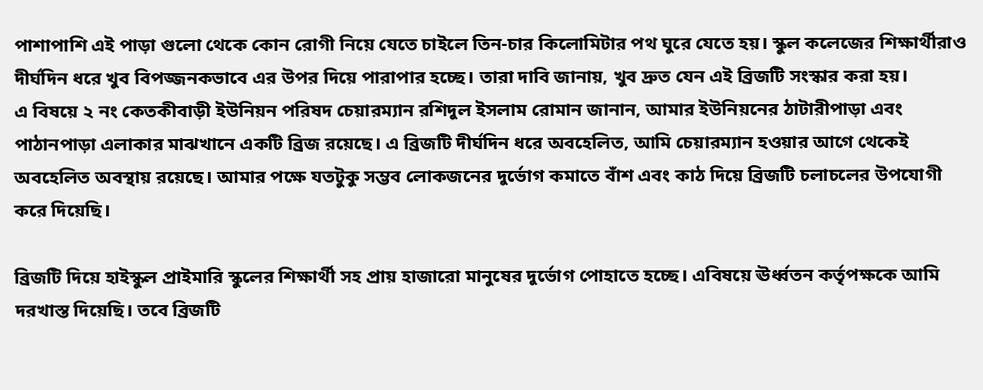পাশাপাশি এই পাড়া গুলো থেকে কোন রোগী নিয়ে যেতে চাইলে তিন-চার কিলোমিটার পথ ঘুরে যেতে হয়। স্কুল কলেজের শিক্ষার্থীরাও দীর্ঘদিন ধরে খুব বিপজ্জনকভাবে এর উপর দিয়ে পারাপার হচ্ছে। তারা দাবি জানায়, খুব দ্রুত যেন এই ব্রিজটি সংস্কার করা হয়।
এ বিষয়ে ২ নং কেতকীবাড়ী ইউনিয়ন পরিষদ চেয়ারম্যান রশিদুল ইসলাম রোমান জানান, আমার ইউনিয়নের ঠাটারীপাড়া এবং পাঠানপাড়া এলাকার মাঝখানে একটি ব্রিজ রয়েছে। এ ব্রিজটি দীর্ঘদিন ধরে অবহেলিত, আমি চেয়ারম্যান হওয়ার আগে থেকেই অবহেলিত অবস্থায় রয়েছে। আমার পক্ষে যতটুকু সম্ভব লোকজনের দুর্ভোগ কমাতে বাঁশ এবং কাঠ দিয়ে ব্রিজটি চলাচলের উপযোগী করে দিয়েছি।

ব্রিজটি দিয়ে হাইস্কুল প্রাইমারি স্কুলের শিক্ষার্থী সহ প্রায় হাজারো মানুষের দুর্ভোগ পোহাতে হচ্ছে। এবিষয়ে ঊর্ধ্বতন কর্তৃপক্ষকে আমি দরখাস্ত দিয়েছি। তবে ব্রিজটি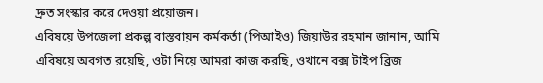দ্রুত সংস্কার করে দেওয়া প্রয়োজন।
এবিষয়ে উপজেলা প্রকল্প বাস্তবায়ন কর্মকর্তা (পিআইও) জিয়াউর রহমান জানান, আমি এবিষয়ে অবগত রয়েছি, ওটা নিয়ে আমরা কাজ করছি, ওখানে বক্স টাইপ ব্রিজ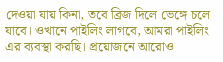দেওয়া যায় কিনা, তবে ব্রিজ দিলে ভেঙ্গে চলে যাবে। ওখানে পাইলিং লাগবে, আমরা পাইলিং এর ব্যবস্থা করছি। প্রয়োজনে আরোও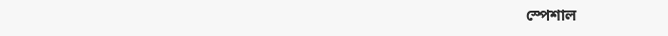স্পেশাল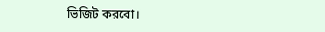ভিজিট করবো।